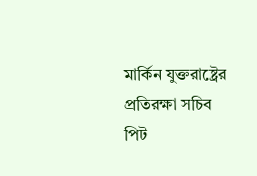মার্কিন যুক্তরাষ্ট্রের প্রতিরক্ষা সচিব পিট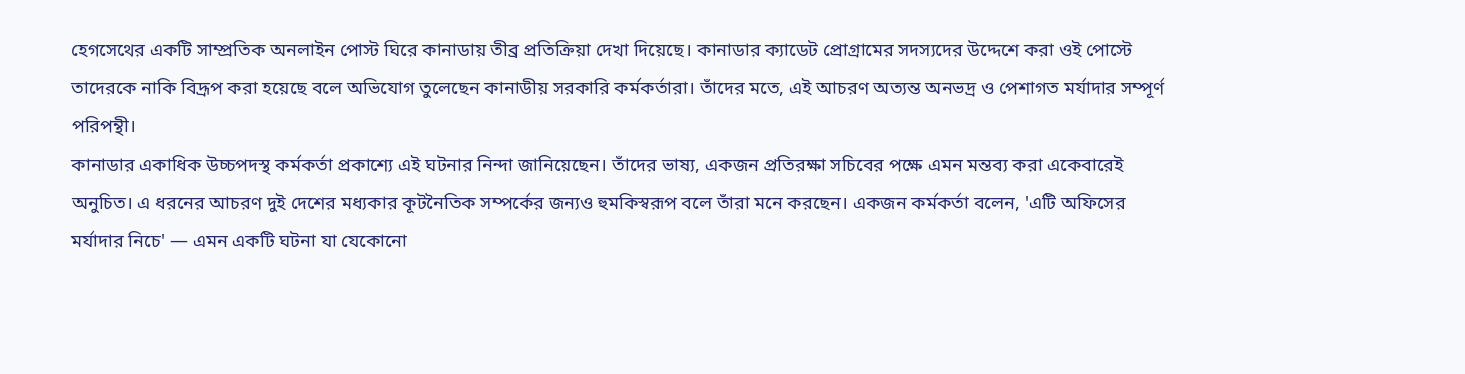হেগসেথের একটি সাম্প্রতিক অনলাইন পোস্ট ঘিরে কানাডায় তীব্র প্রতিক্রিয়া দেখা দিয়েছে। কানাডার ক্যাডেট প্রোগ্রামের সদস্যদের উদ্দেশে করা ওই পোস্টে তাদেরকে নাকি বিদ্রূপ করা হয়েছে বলে অভিযোগ তুলেছেন কানাডীয় সরকারি কর্মকর্তারা। তাঁদের মতে, এই আচরণ অত্যন্ত অনভদ্র ও পেশাগত মর্যাদার সম্পূর্ণ পরিপন্থী।
কানাডার একাধিক উচ্চপদস্থ কর্মকর্তা প্রকাশ্যে এই ঘটনার নিন্দা জানিয়েছেন। তাঁদের ভাষ্য, একজন প্রতিরক্ষা সচিবের পক্ষে এমন মন্তব্য করা একেবারেই অনুচিত। এ ধরনের আচরণ দুই দেশের মধ্যকার কূটনৈতিক সম্পর্কের জন্যও হুমকিস্বরূপ বলে তাঁরা মনে করছেন। একজন কর্মকর্তা বলেন, 'এটি অফিসের মর্যাদার নিচে' — এমন একটি ঘটনা যা যেকোনো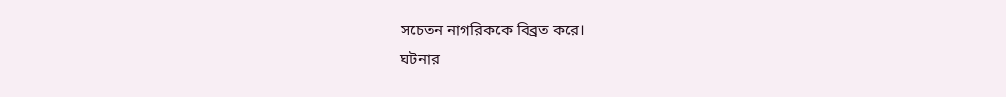সচেতন নাগরিককে বিব্রত করে।
ঘটনার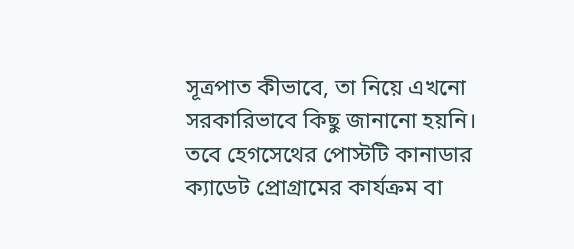সূত্রপাত কীভাবে, তা নিয়ে এখনো সরকারিভাবে কিছু জানানো হয়নি। তবে হেগসেথের পোস্টটি কানাডার ক্যাডেট প্রোগ্রামের কার্যক্রম বা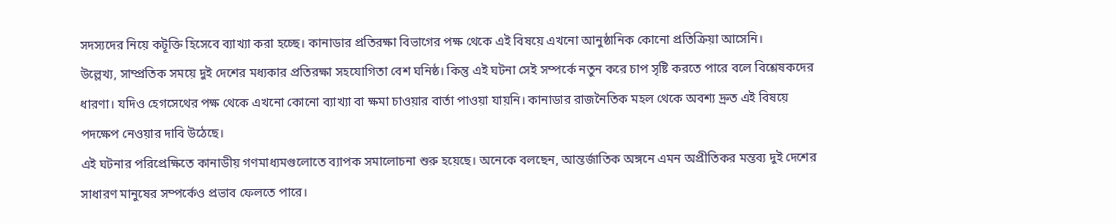সদস্যদের নিয়ে কটূক্তি হিসেবে ব্যাখ্যা করা হচ্ছে। কানাডার প্রতিরক্ষা বিভাগের পক্ষ থেকে এই বিষয়ে এখনো আনুষ্ঠানিক কোনো প্রতিক্রিয়া আসেনি।
উল্লেখ্য, সাম্প্রতিক সময়ে দুই দেশের মধ্যকার প্রতিরক্ষা সহযোগিতা বেশ ঘনিষ্ঠ। কিন্তু এই ঘটনা সেই সম্পর্কে নতুন করে চাপ সৃষ্টি করতে পারে বলে বিশ্লেষকদের ধারণা। যদিও হেগসেথের পক্ষ থেকে এখনো কোনো ব্যাখ্যা বা ক্ষমা চাওয়ার বার্তা পাওয়া যায়নি। কানাডার রাজনৈতিক মহল থেকে অবশ্য দ্রুত এই বিষয়ে পদক্ষেপ নেওয়ার দাবি উঠেছে।
এই ঘটনার পরিপ্রেক্ষিতে কানাডীয় গণমাধ্যমগুলোতে ব্যাপক সমালোচনা শুরু হয়েছে। অনেকে বলছেন, আন্তর্জাতিক অঙ্গনে এমন অপ্রীতিকর মন্তব্য দুই দেশের সাধারণ মানুষের সম্পর্কেও প্রভাব ফেলতে পারে।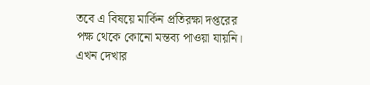তবে এ বিষয়ে মার্কিন প্রতিরক্ষা দপ্তরের পক্ষ থেকে কোনো মন্তব্য পাওয়া যায়নি।
এখন দেখার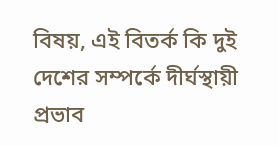বিষয়, এই বিতর্ক কি দুই দেশের সম্পর্কে দীর্ঘস্থায়ী প্রভাব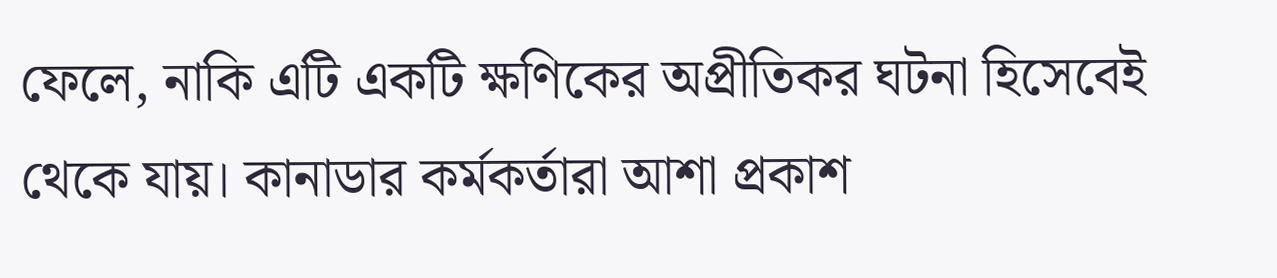ফেলে, নাকি এটি একটি ক্ষণিকের অপ্রীতিকর ঘটনা হিসেবেই থেকে যায়। কানাডার কর্মকর্তারা আশা প্রকাশ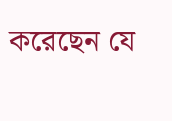করেছেন যে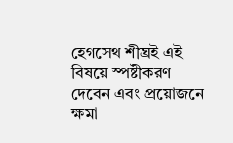হেগসেথ শীঘ্রই এই বিষয়ে স্পষ্টীকরণ দেবেন এবং প্রয়োজনে ক্ষমা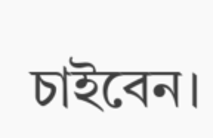চাইবেন।